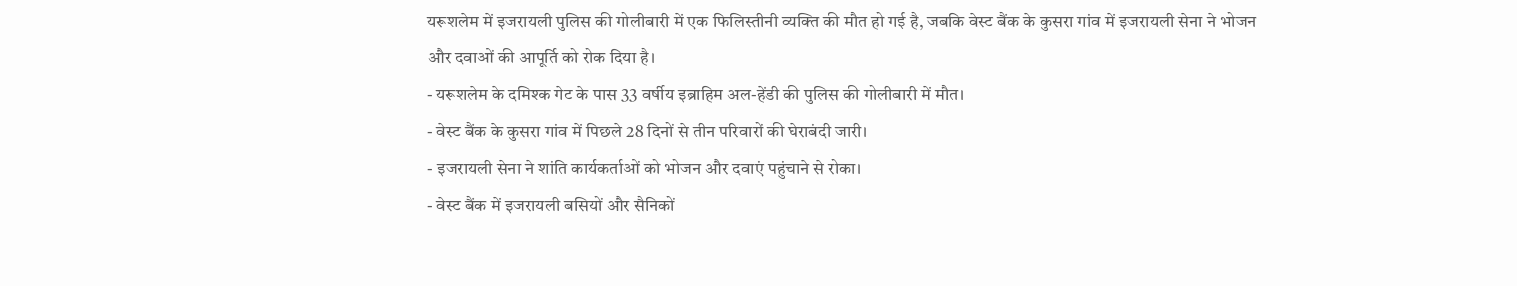यरूशलेम में इजरायली पुलिस की गोलीबारी में एक फिलिस्तीनी व्यक्ति की मौत हो गई है, जबकि वेस्ट बैंक के कुसरा गांव में इजरायली सेना ने भोजन और दवाओं की आपूर्ति को रोक दिया है।
- यरूशलेम के दमिश्क गेट के पास 33 वर्षीय इब्राहिम अल-हेंडी की पुलिस की गोलीबारी में मौत।
- वेस्ट बैंक के कुसरा गांव में पिछले 28 दिनों से तीन परिवारों की घेराबंदी जारी।
- इजरायली सेना ने शांति कार्यकर्ताओं को भोजन और दवाएं पहुंचाने से रोका।
- वेस्ट बैंक में इजरायली बसियों और सैनिकों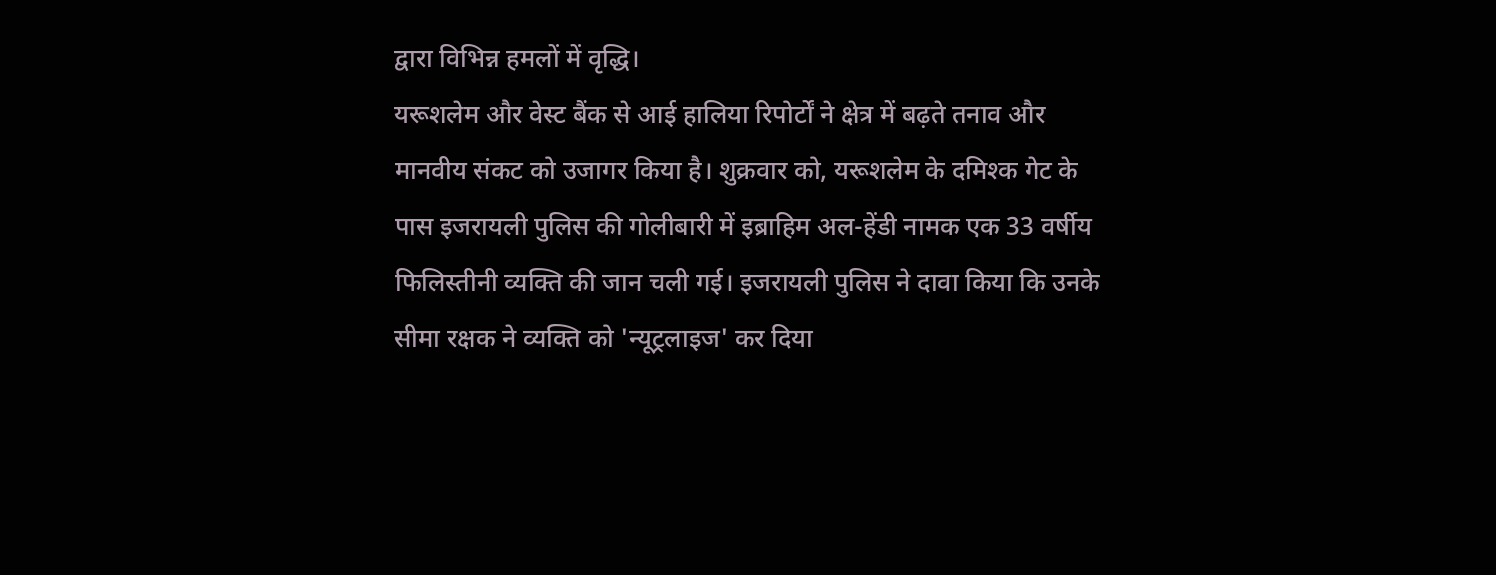द्वारा विभिन्न हमलों में वृद्धि।
यरूशलेम और वेस्ट बैंक से आई हालिया रिपोर्टों ने क्षेत्र में बढ़ते तनाव और मानवीय संकट को उजागर किया है। शुक्रवार को, यरूशलेम के दमिश्क गेट के पास इजरायली पुलिस की गोलीबारी में इब्राहिम अल-हेंडी नामक एक 33 वर्षीय फिलिस्तीनी व्यक्ति की जान चली गई। इजरायली पुलिस ने दावा किया कि उनके सीमा रक्षक ने व्यक्ति को 'न्यूट्रलाइज' कर दिया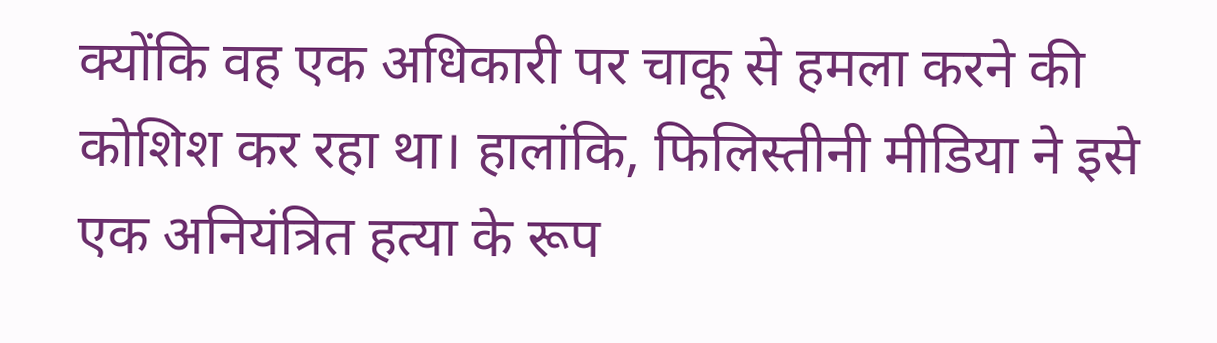क्योंकि वह एक अधिकारी पर चाकू से हमला करने की कोशिश कर रहा था। हालांकि, फिलिस्तीनी मीडिया ने इसे एक अनियंत्रित हत्या के रूप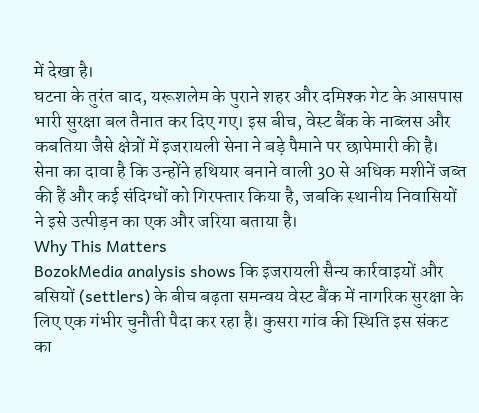में देखा है।
घटना के तुरंत बाद, यरूशलेम के पुराने शहर और दमिश्क गेट के आसपास भारी सुरक्षा बल तैनात कर दिए गए। इस बीच, वेस्ट बैंक के नाब्लस और कबतिया जैसे क्षेत्रों में इजरायली सेना ने बड़े पैमाने पर छापेमारी की है। सेना का दावा है कि उन्होंने हथियार बनाने वाली 30 से अधिक मशीनें जब्त की हैं और कई संदिग्धों को गिरफ्तार किया है, जबकि स्थानीय निवासियों ने इसे उत्पीड़न का एक और जरिया बताया है।
Why This Matters
BozokMedia analysis shows कि इजरायली सैन्य कार्रवाइयों और बसियों (settlers) के बीच बढ़ता समन्वय वेस्ट बैंक में नागरिक सुरक्षा के लिए एक गंभीर चुनौती पैदा कर रहा है। कुसरा गांव की स्थिति इस संकट का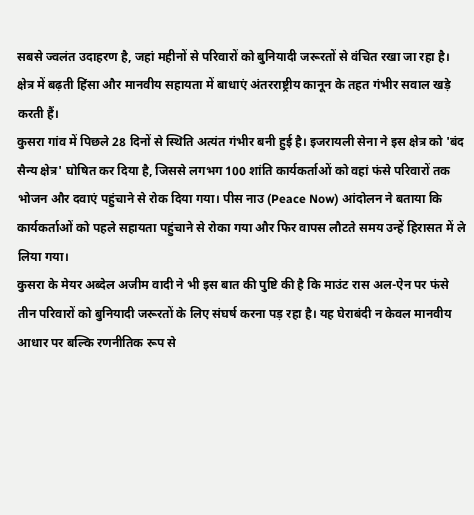सबसे ज्वलंत उदाहरण है, जहां महीनों से परिवारों को बुनियादी जरूरतों से वंचित रखा जा रहा है।
क्षेत्र में बढ़ती हिंसा और मानवीय सहायता में बाधाएं अंतरराष्ट्रीय कानून के तहत गंभीर सवाल खड़े करती हैं।
कुसरा गांव में पिछले 28 दिनों से स्थिति अत्यंत गंभीर बनी हुई है। इजरायली सेना ने इस क्षेत्र को 'बंद सैन्य क्षेत्र' घोषित कर दिया है, जिससे लगभग 100 शांति कार्यकर्ताओं को वहां फंसे परिवारों तक भोजन और दवाएं पहुंचाने से रोक दिया गया। पीस नाउ (Peace Now) आंदोलन ने बताया कि कार्यकर्ताओं को पहले सहायता पहुंचाने से रोका गया और फिर वापस लौटते समय उन्हें हिरासत में ले लिया गया।
कुसरा के मेयर अब्देल अजीम वादी ने भी इस बात की पुष्टि की है कि माउंट रास अल-ऐन पर फंसे तीन परिवारों को बुनियादी जरूरतों के लिए संघर्ष करना पड़ रहा है। यह घेराबंदी न केवल मानवीय आधार पर बल्कि रणनीतिक रूप से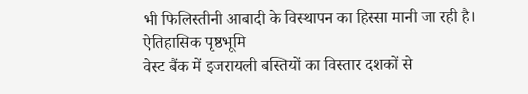भी फिलिस्तीनी आबादी के विस्थापन का हिस्सा मानी जा रही है।
ऐतिहासिक पृष्ठभूमि
वेस्ट बैंक में इजरायली बस्तियों का विस्तार दशकों से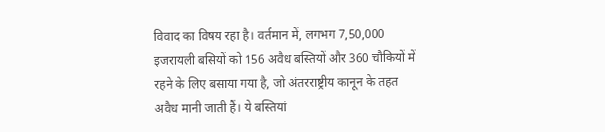विवाद का विषय रहा है। वर्तमान में, लगभग 7,50,000 इजरायली बसियों को 156 अवैध बस्तियों और 360 चौकियों में रहने के लिए बसाया गया है, जो अंतरराष्ट्रीय कानून के तहत अवैध मानी जाती हैं। ये बस्तियां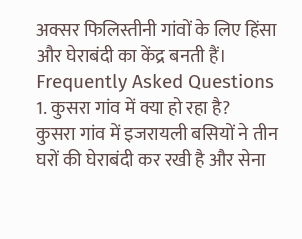अक्सर फिलिस्तीनी गांवों के लिए हिंसा और घेराबंदी का केंद्र बनती हैं।
Frequently Asked Questions
1. कुसरा गांव में क्या हो रहा है?
कुसरा गांव में इजरायली बसियों ने तीन घरों की घेराबंदी कर रखी है और सेना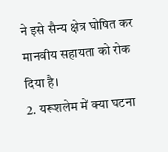ने इसे सैन्य क्षेत्र घोषित कर मानवीय सहायता को रोक दिया है।
2. यरूशलेम में क्या घटना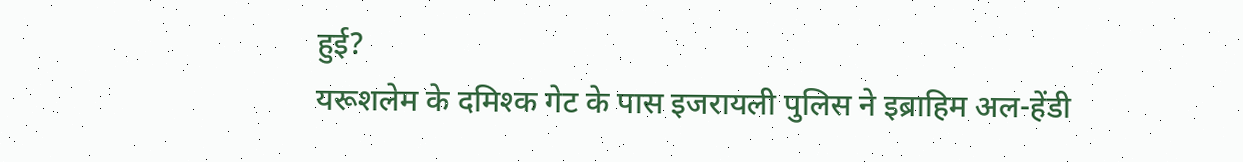हुई?
यरूशलेम के दमिश्क गेट के पास इजरायली पुलिस ने इब्राहिम अल-हेंडी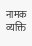नामक व्यक्ति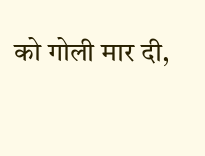को गोली मार दी,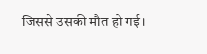जिससे उसकी मौत हो गई।